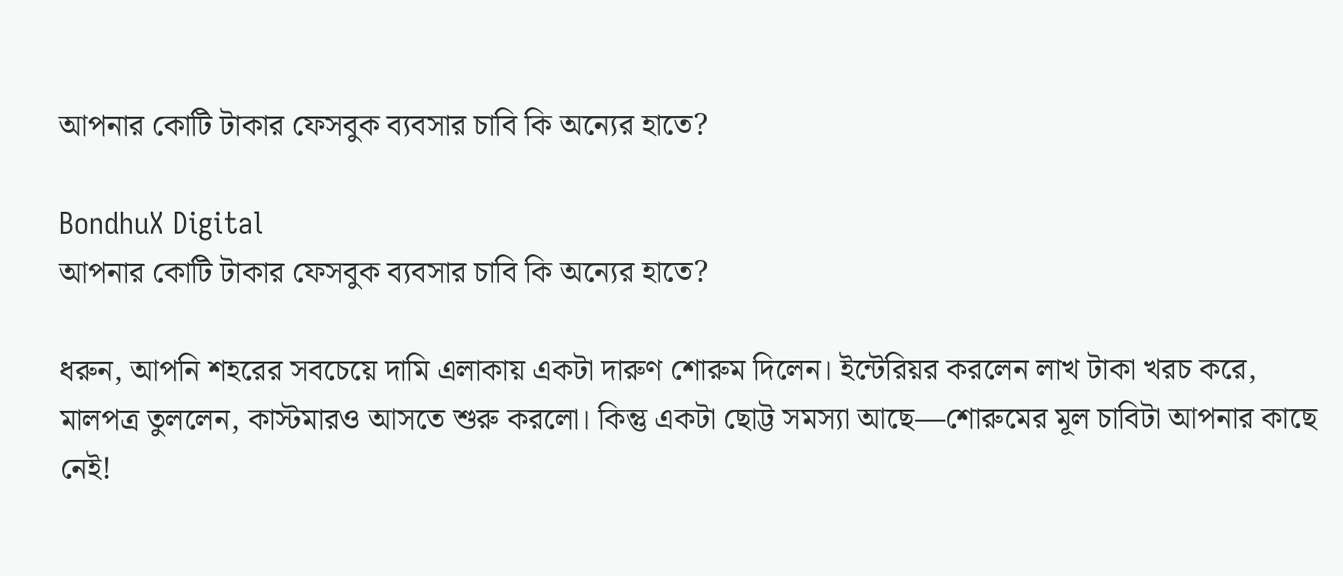আপনার কোটি টাকার ফেসবুক ব্যবসার চাবি কি অন্যের হাতে?

BondhuX Digital
আপনার কোটি টাকার ফেসবুক ব্যবসার চাবি কি অন্যের হাতে?

ধরুন, আপনি শহরের সবচেয়ে দামি এলাকায় একটা দারুণ শোরুম দিলেন। ইন্টেরিয়র করলেন লাখ টাকা খরচ করে, মালপত্র তুললেন, কাস্টমারও আসতে শুরু করলো। কিন্তু একটা ছোট্ট সমস্যা আছে—শোরুমের মূল চাবিটা আপনার কাছে নেই!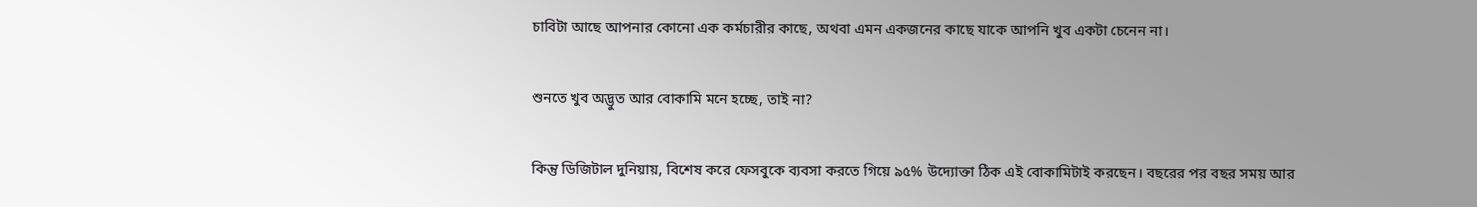চাবিটা আছে আপনার কোনো এক কর্মচারীর কাছে, অথবা এমন একজনের কাছে যাকে আপনি খুব একটা চেনেন না।

শুনতে খুব অদ্ভুত আর বোকামি মনে হচ্ছে, তাই না?

কিন্তু ডিজিটাল দুনিয়ায়, বিশেষ করে ফেসবুকে ব্যবসা করতে গিয়ে ৯৫% উদ্যোক্তা ঠিক এই বোকামিটাই করছেন। বছরের পর বছর সময় আর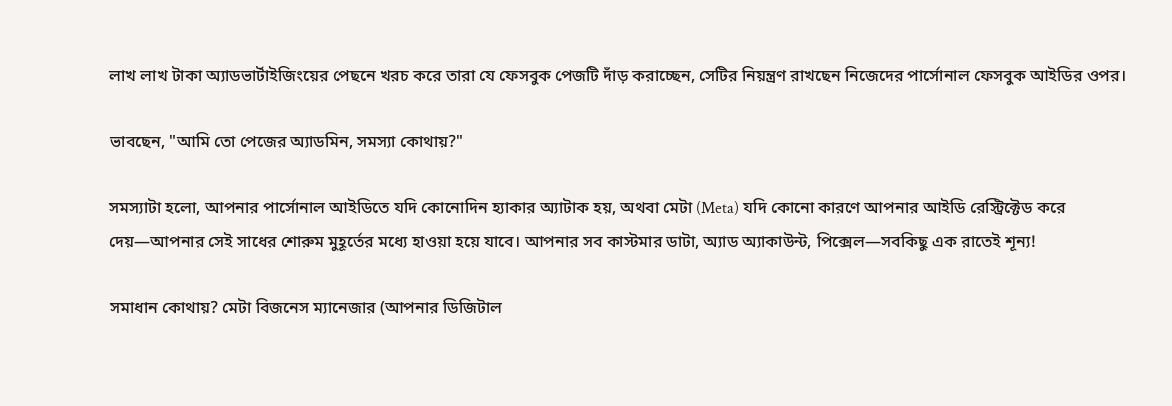লাখ লাখ টাকা অ্যাডভার্টাইজিংয়ের পেছনে খরচ করে তারা যে ফেসবুক পেজটি দাঁড় করাচ্ছেন, সেটির নিয়ন্ত্রণ রাখছেন নিজেদের পার্সোনাল ফেসবুক আইডির ওপর।

ভাবছেন, "আমি তো পেজের অ্যাডমিন, সমস্যা কোথায়?"

সমস্যাটা হলো, আপনার পার্সোনাল আইডিতে যদি কোনোদিন হ্যাকার অ্যাটাক হয়, অথবা মেটা (Meta) যদি কোনো কারণে আপনার আইডি রেস্ট্রিক্টেড করে দেয়—আপনার সেই সাধের শোরুম মুহূর্তের মধ্যে হাওয়া হয়ে যাবে। আপনার সব কাস্টমার ডাটা, অ্যাড অ্যাকাউন্ট, পিক্সেল—সবকিছু এক রাতেই শূন্য!

সমাধান কোথায়? মেটা বিজনেস ম্যানেজার (আপনার ডিজিটাল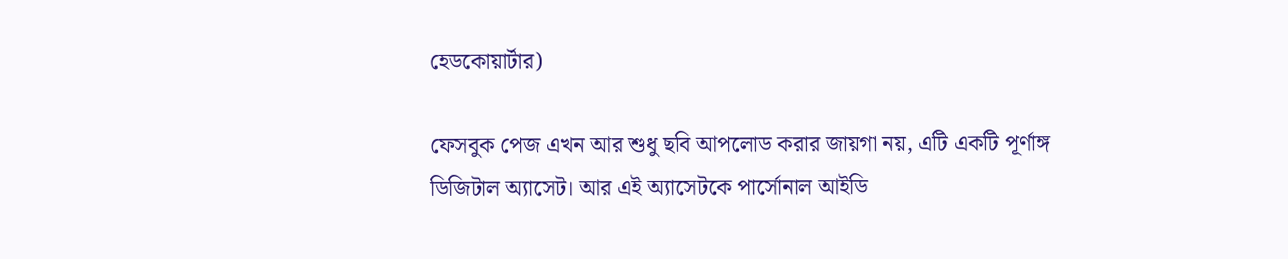হেডকোয়ার্টার)

ফেসবুক পেজ এখন আর শুধু ছবি আপলোড করার জায়গা নয়, এটি একটি পূর্ণাঙ্গ ডিজিটাল অ্যাসেট। আর এই অ্যাসেটকে পার্সোনাল আইডি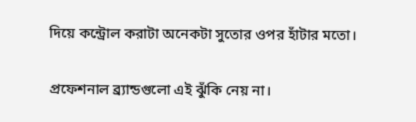দিয়ে কন্ট্রোল করাটা অনেকটা সুতোর ওপর হাঁটার মতো।

প্রফেশনাল ব্র্যান্ডগুলো এই ঝুঁকি নেয় না।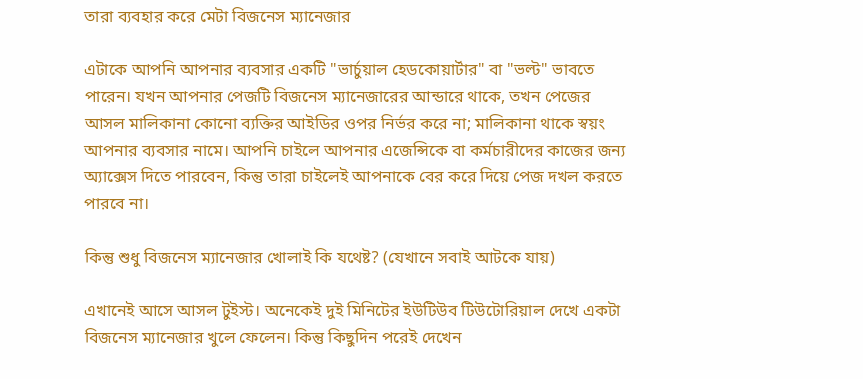তারা ব্যবহার করে মেটা বিজনেস ম্যানেজার

এটাকে আপনি আপনার ব্যবসার একটি "ভার্চুয়াল হেডকোয়ার্টার" বা "ভল্ট" ভাবতে পারেন। যখন আপনার পেজটি বিজনেস ম্যানেজারের আন্ডারে থাকে, তখন পেজের আসল মালিকানা কোনো ব্যক্তির আইডির ওপর নির্ভর করে না; মালিকানা থাকে স্বয়ং আপনার ব্যবসার নামে। আপনি চাইলে আপনার এজেন্সিকে বা কর্মচারীদের কাজের জন্য অ্যাক্সেস দিতে পারবেন, কিন্তু তারা চাইলেই আপনাকে বের করে দিয়ে পেজ দখল করতে পারবে না।

কিন্তু শুধু বিজনেস ম্যানেজার খোলাই কি যথেষ্ট? (যেখানে সবাই আটকে যায়)

এখানেই আসে আসল টুইস্ট। অনেকেই দুই মিনিটের ইউটিউব টিউটোরিয়াল দেখে একটা বিজনেস ম্যানেজার খুলে ফেলেন। কিন্তু কিছুদিন পরেই দেখেন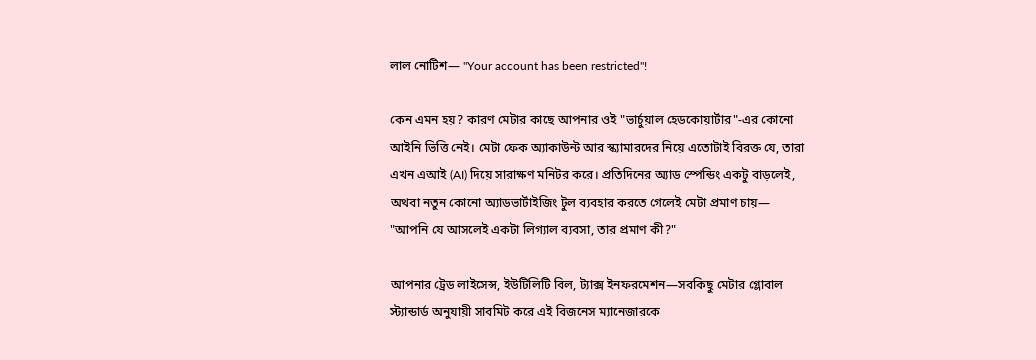লাল নোটিশ— "Your account has been restricted"!

কেন এমন হয়? কারণ মেটার কাছে আপনার ওই "ভার্চুয়াল হেডকোয়ার্টার"-এর কোনো আইনি ভিত্তি নেই। মেটা ফেক অ্যাকাউন্ট আর স্ক্যামারদের নিয়ে এতোটাই বিরক্ত যে, তারা এখন এআই (AI) দিয়ে সারাক্ষণ মনিটর করে। প্রতিদিনের অ্যাড স্পেন্ডিং একটু বাড়লেই, অথবা নতুন কোনো অ্যাডভার্টাইজিং টুল ব্যবহার করতে গেলেই মেটা প্রমাণ চায়— "আপনি যে আসলেই একটা লিগ্যাল ব্যবসা, তার প্রমাণ কী?"

আপনার ট্রেড লাইসেন্স, ইউটিলিটি বিল, ট্যাক্স ইনফরমেশন—সবকিছু মেটার গ্লোবাল স্ট্যান্ডার্ড অনুযায়ী সাবমিট করে এই বিজনেস ম্যানেজারকে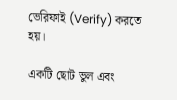ভেরিফাই (Verify) করতে হয়।

একটি ছোট ভুল এবং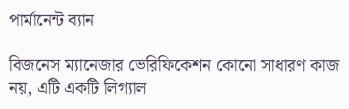পার্মানেন্ট ব্যান

বিজনেস ম্যানেজার ভেরিফিকেশন কোনো সাধারণ কাজ নয়, এটি একটি লিগ্যাল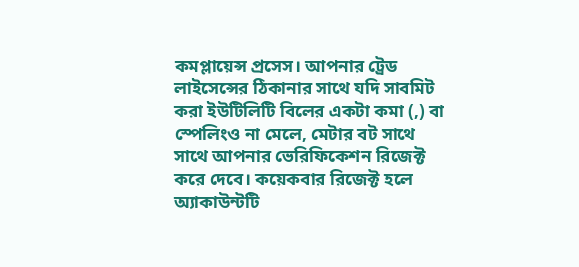কমপ্লায়েন্স প্রসেস। আপনার ট্রেড লাইসেন্সের ঠিকানার সাথে যদি সাবমিট করা ইউটিলিটি বিলের একটা কমা (,) বা স্পেলিংও না মেলে, মেটার বট সাথে সাথে আপনার ভেরিফিকেশন রিজেক্ট করে দেবে। কয়েকবার রিজেক্ট হলে অ্যাকাউন্টটি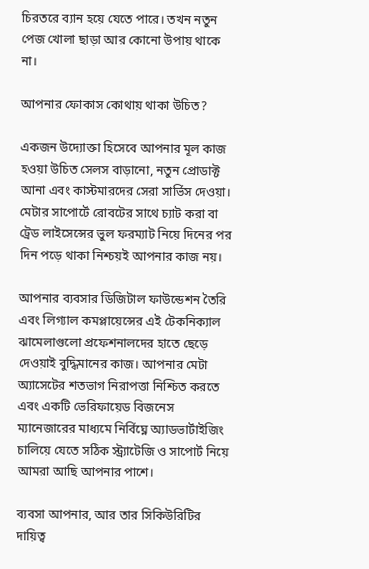চিরতরে ব্যান হয়ে যেতে পারে। তখন নতুন পেজ খোলা ছাড়া আর কোনো উপায় থাকে না।

আপনার ফোকাস কোথায় থাকা উচিত?

একজন উদ্যোক্তা হিসেবে আপনার মূল কাজ হওয়া উচিত সেলস বাড়ানো, নতুন প্রোডাক্ট আনা এবং কাস্টমারদের সেরা সার্ভিস দেওয়া। মেটার সাপোর্টে রোবটের সাথে চ্যাট করা বা ট্রেড লাইসেন্সের ভুল ফরম্যাট নিয়ে দিনের পর দিন পড়ে থাকা নিশ্চয়ই আপনার কাজ নয়।

আপনার ব্যবসার ডিজিটাল ফাউন্ডেশন তৈরি এবং লিগ্যাল কমপ্লায়েন্সের এই টেকনিক্যাল ঝামেলাগুলো প্রফেশনালদের হাতে ছেড়ে দেওয়াই বুদ্ধিমানের কাজ। আপনার মেটা অ্যাসেটের শতভাগ নিরাপত্তা নিশ্চিত করতে এবং একটি ভেরিফায়েড বিজনেস ম্যানেজারের মাধ্যমে নির্বিঘ্নে অ্যাডভার্টাইজিং চালিয়ে যেতে সঠিক স্ট্র্যাটেজি ও সাপোর্ট নিয়ে আমরা আছি আপনার পাশে।

ব্যবসা আপনার, আর তার সিকিউরিটির দায়িত্ব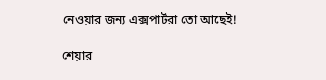নেওয়ার জন্য এক্সপার্টরা তো আছেই!

শেয়ার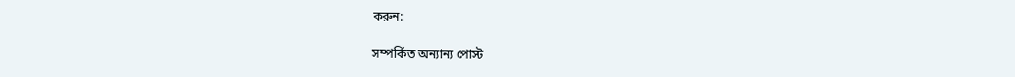করুন:

সম্পর্কিত অন্যান্য পোস্ট